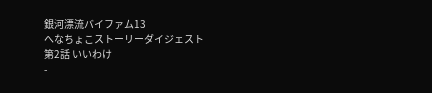銀河漂流バイファム13
へなちょこストーリーダイジェスト
第2話 いいわけ
-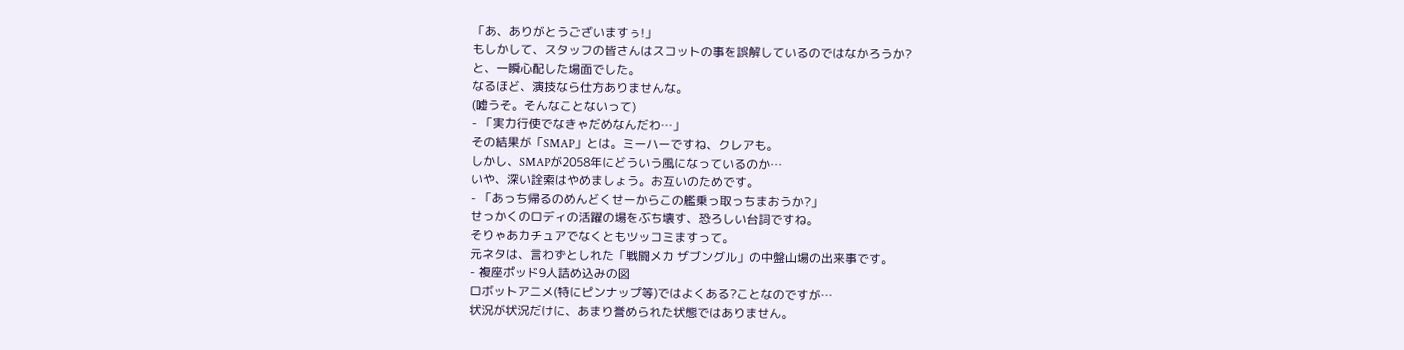「あ、ありがとうございますぅ!」
もしかして、スタッフの皆さんはスコットの事を誤解しているのではなかろうか?
と、一瞬心配した場面でした。
なるほど、演技なら仕方ありませんな。
(嘘うそ。そんなことないって)
- 「実力行使でなきゃだめなんだわ…」
その結果が「SMAP」とは。ミーハーですね、クレアも。
しかし、SMAPが2058年にどういう風になっているのか…
いや、深い詮索はやめましょう。お互いのためです。
- 「あっち帰るのめんどくせーからこの艦乗っ取っちまおうか?」
せっかくのロディの活躍の場をぶち壊す、恐ろしい台詞ですね。
そりゃあカチュアでなくともツッコミますって。
元ネタは、言わずとしれた「戦闘メカ ザブングル」の中盤山場の出来事です。
- 複座ポッド9人詰め込みの図
ロボットアニメ(特にピンナップ等)ではよくある?ことなのですが…
状況が状況だけに、あまり誉められた状態ではありません。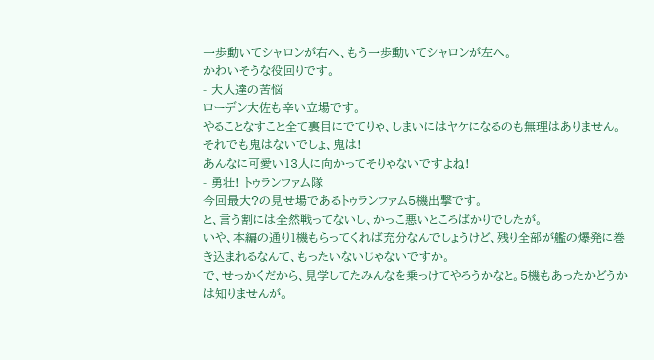一歩動いてシャロンが右へ、もう一歩動いてシャロンが左へ。
かわいそうな役回りです。
- 大人達の苦悩
ローデン大佐も辛い立場です。
やることなすこと全て裏目にでてりゃ、しまいにはヤケになるのも無理はありません。
それでも鬼はないでしょ、鬼は!
あんなに可愛い13人に向かってそりゃないですよね!
- 勇壮! トゥランファム隊
今回最大?の見せ場であるトゥランファム5機出撃です。
と、言う割には全然戦ってないし、かっこ悪いところばかりでしたが。
いや、本編の通り1機もらってくれば充分なんでしょうけど、残り全部が艦の爆発に巻き込まれるなんて、もったいないじゃないですか。
で、せっかくだから、見学してたみんなを乗っけてやろうかなと。5機もあったかどうかは知りませんが。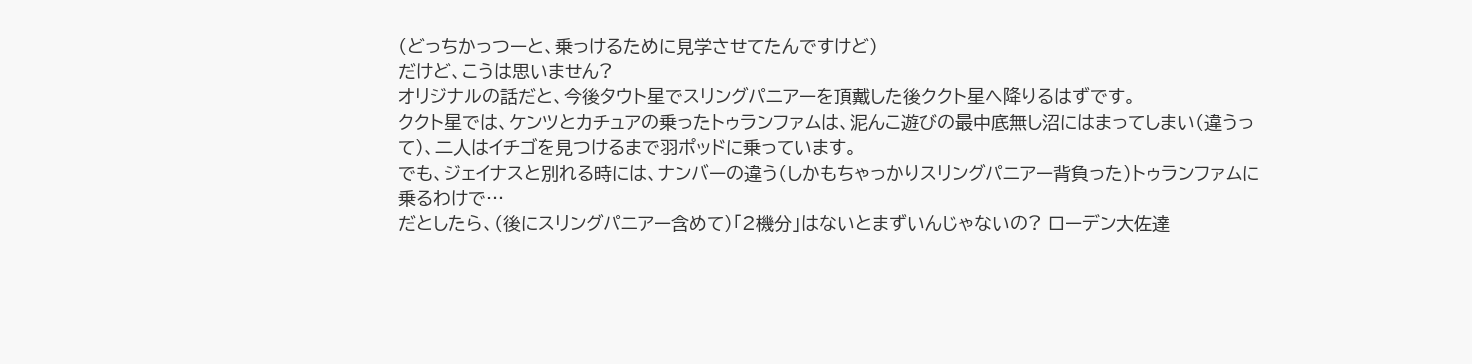(どっちかっつーと、乗っけるために見学させてたんですけど)
だけど、こうは思いません?
オリジナルの話だと、今後タウト星でスリングパニアーを頂戴した後ククト星へ降りるはずです。
ククト星では、ケンツとカチュアの乗ったトゥランファムは、泥んこ遊びの最中底無し沼にはまってしまい(違うって)、二人はイチゴを見つけるまで羽ポッドに乗っています。
でも、ジェイナスと別れる時には、ナンバーの違う(しかもちゃっかりスリングパニアー背負った)トゥランファムに乗るわけで…
だとしたら、(後にスリングパニアー含めて)「2機分」はないとまずいんじゃないの? ローデン大佐達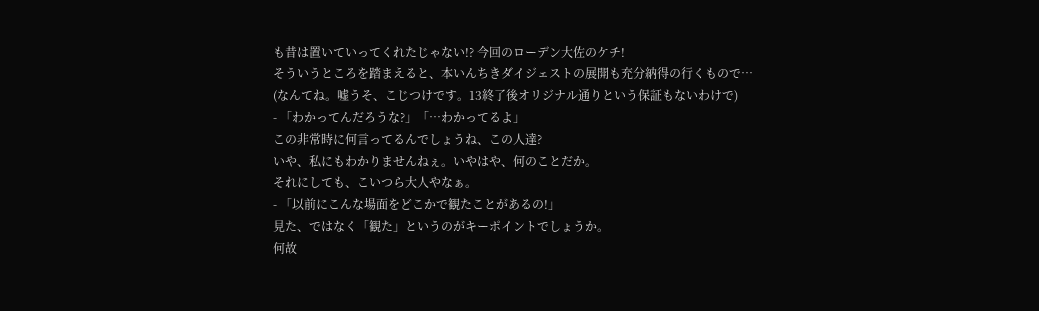も昔は置いていってくれたじゃない!? 今回のローデン大佐のケチ!
そういうところを踏まえると、本いんちきダイジェストの展開も充分納得の行くもので…
(なんてね。嘘うそ、こじつけです。13終了後オリジナル通りという保証もないわけで)
- 「わかってんだろうな?」「…わかってるよ」
この非常時に何言ってるんでしょうね、この人達?
いや、私にもわかりませんねぇ。いやはや、何のことだか。
それにしても、こいつら大人やなぁ。
- 「以前にこんな場面をどこかで観たことがあるの!」
見た、ではなく「観た」というのがキーポイントでしょうか。
何故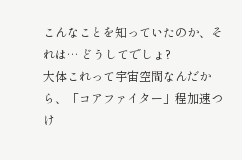こんなことを知っていたのか、それは… どうしてでしょ?
大体これって宇宙空間なんだから、「コアファイター」程加速つけ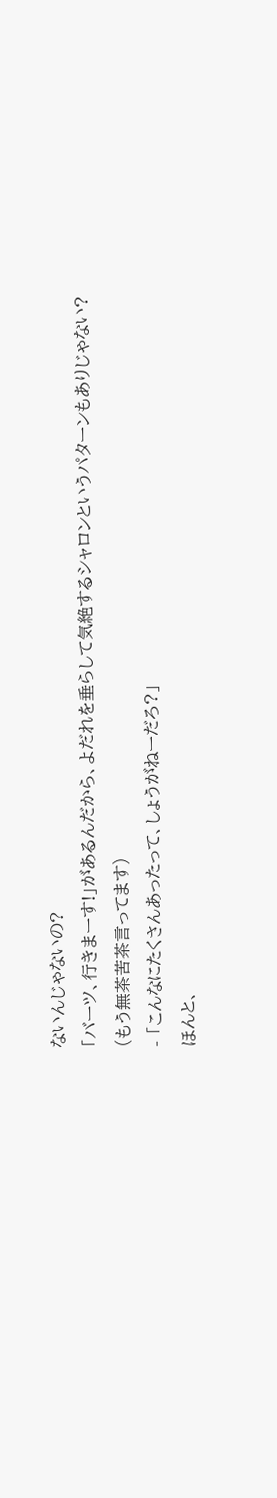ないんじゃないの?
「バーツ、行きまーす!」があるんだから、よだれを垂らして気絶するシャロンというパターンもありじゃない?
(もう無茶苦茶言ってます)
- 「こんなにたくさんあったって、しょうがねーだろ?」
ほんと、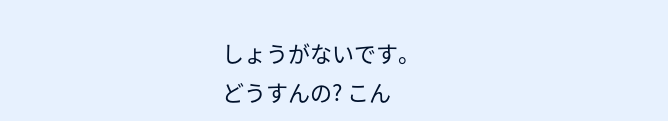しょうがないです。
どうすんの? こん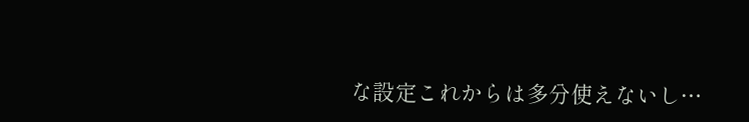な設定これからは多分使えないし…